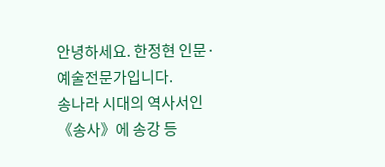안녕하세요. 한정현 인문·예술전문가입니다.
송나라 시대의 역사서인 《송사》에 송강 등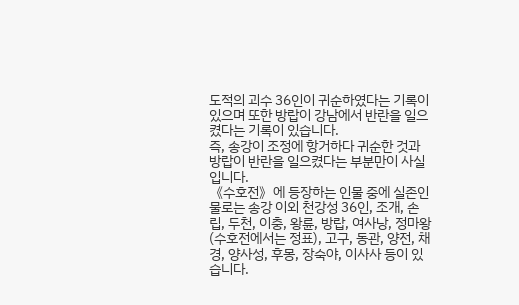도적의 괴수 36인이 귀순하였다는 기록이 있으며 또한 방랍이 강남에서 반란을 일으켰다는 기록이 있습니다.
즉, 송강이 조정에 항거하다 귀순한 것과 방랍이 반란을 일으켰다는 부분만이 사실입니다.
《수호전》에 등장하는 인물 중에 실존인물로는 송강 이외 천강성 36인, 조개, 손립, 두천, 이충, 왕륜, 방랍, 여사낭, 정마왕(수호전에서는 정표), 고구, 동관, 양전, 채경, 양사성, 후몽, 장숙야, 이사사 등이 있습니다.